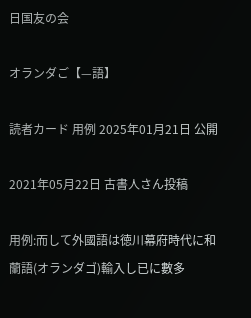日国友の会

オランダご【—語】

読者カード 用例 2025年01月21日 公開

2021年05月22日 古書人さん投稿

用例:而して外國語は徳川幕府時代に和蘭語(オランダゴ)輸入し已に數多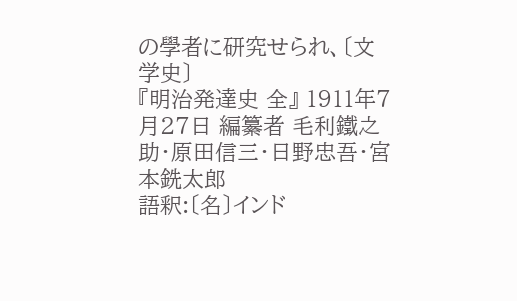の學者に研究せられ、〔文学史〕
『明治発達史 全』 1911年7月27日 編纂者 毛利鐵之助・原田信三・日野忠吾・宮本銑太郎
語釈:〔名〕インド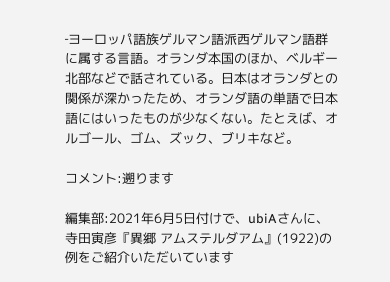‐ヨーロッパ語族ゲルマン語派西ゲルマン語群に属する言語。オランダ本国のほか、ベルギー北部などで話されている。日本はオランダとの関係が深かったため、オランダ語の単語で日本語にはいったものが少なくない。たとえば、オルゴール、ゴム、ズック、ブリキなど。

コメント:遡ります

編集部:2021年6月5日付けで、ubiAさんに、寺田寅彦『異郷 アムステルダアム』(1922)の例をご紹介いただいています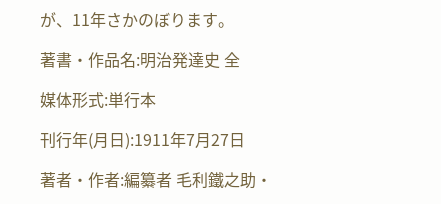が、11年さかのぼります。

著書・作品名:明治発達史 全

媒体形式:単行本

刊行年(月日):1911年7月27日

著者・作者:編纂者 毛利鐵之助・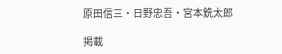原田信三・日野忠吾・宮本銑太郎

掲載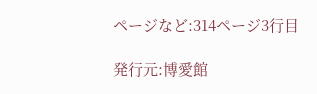ページなど:314ページ3行目

発行元:博愛館